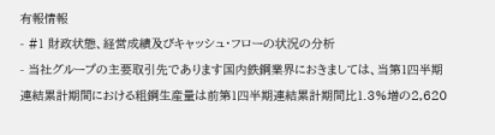有報情報
- #1 財政状態、経営成績及びキャッシュ・フローの状況の分析
- 当社グループの主要取引先であります国内鉄鋼業界におきましては、当第1四半期連結累計期間における粗鋼生産量は前第1四半期連結累計期間比1.3%増の2,620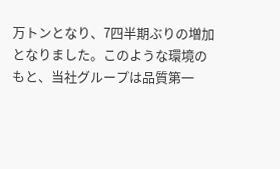万トンとなり、7四半期ぶりの増加となりました。このような環境のもと、当社グループは品質第一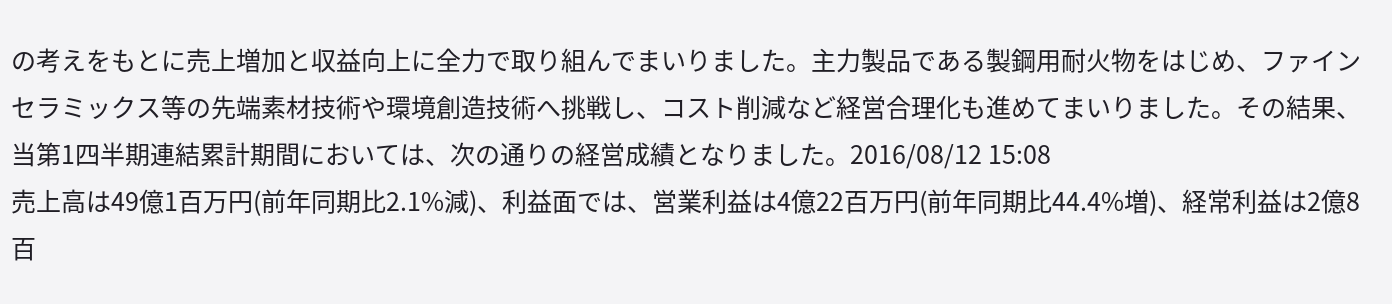の考えをもとに売上増加と収益向上に全力で取り組んでまいりました。主力製品である製鋼用耐火物をはじめ、ファインセラミックス等の先端素材技術や環境創造技術へ挑戦し、コスト削減など経営合理化も進めてまいりました。その結果、当第1四半期連結累計期間においては、次の通りの経営成績となりました。2016/08/12 15:08
売上高は49億1百万円(前年同期比2.1%減)、利益面では、営業利益は4億22百万円(前年同期比44.4%増)、経常利益は2億8百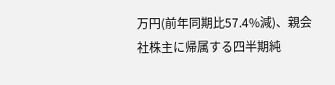万円(前年同期比57.4%減)、親会社株主に帰属する四半期純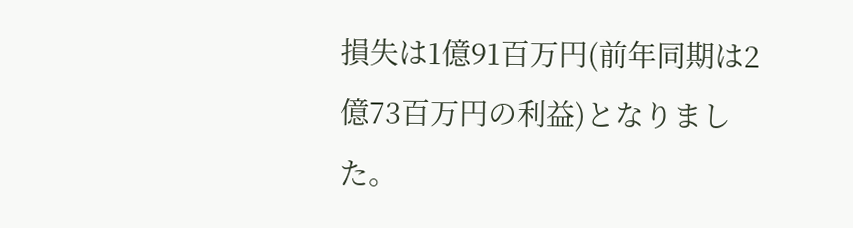損失は1億91百万円(前年同期は2億73百万円の利益)となりました。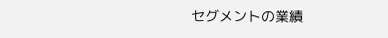セグメントの業績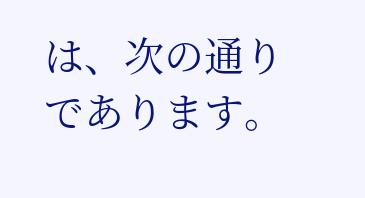は、次の通りであります。